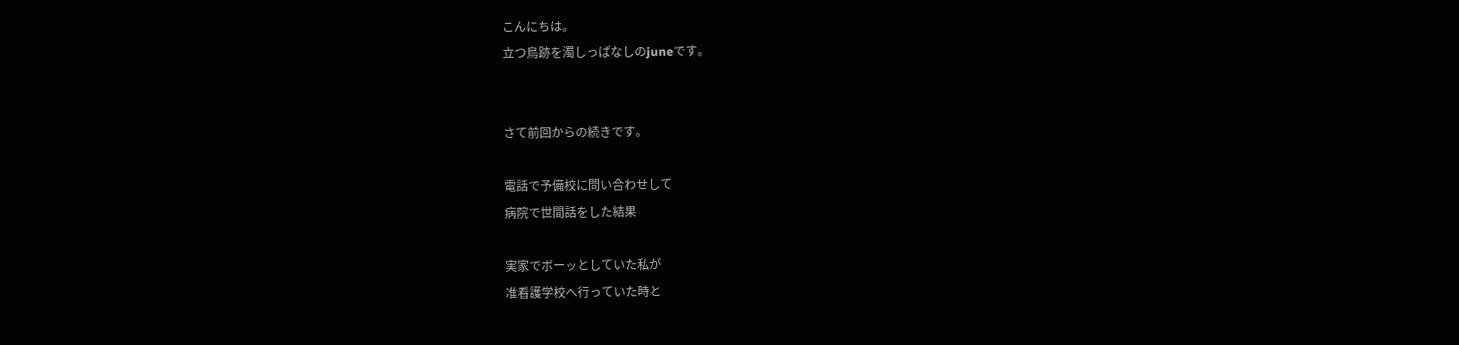こんにちは。
立つ鳥跡を濁しっぱなしのjuneです。


さて前回からの続きです。

電話で予備校に問い合わせして
病院で世間話をした結果

実家でボーッとしていた私が
准看護学校へ行っていた時と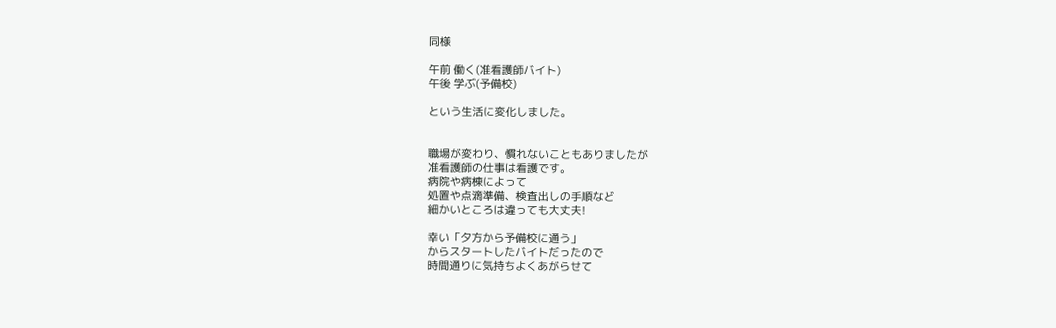同様

午前 働く(准看護師バイト)
午後 学ぶ(予備校)

という生活に変化しました。


職場が変わり、慣れないこともありましたが
准看護師の仕事は看護です。
病院や病棟によって
処置や点滴準備、検査出しの手順など
細かいところは違っても大丈夫!

幸い「夕方から予備校に通う」
からスタートしたバイトだったので
時間通りに気持ちよくあがらせて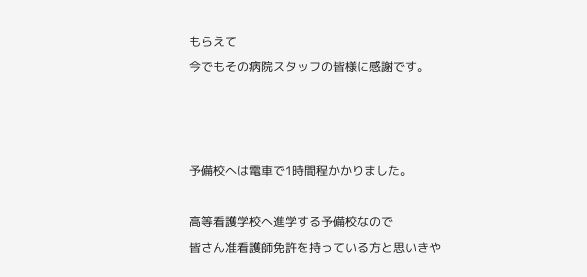もらえて
今でもその病院スタッフの皆様に感謝です。



予備校へは電車で1時間程かかりました。

高等看護学校へ進学する予備校なので
皆さん准看護師免許を持っている方と思いきや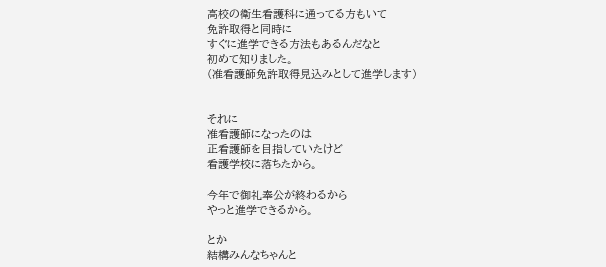高校の衛生看護科に通ってる方もいて
免許取得と同時に
すぐに進学できる方法もあるんだなと
初めて知りました。
(准看護師免許取得見込みとして進学します)


それに
准看護師になったのは
正看護師を目指していたけど
看護学校に落ちたから。

今年で御礼奉公が終わるから
やっと進学できるから。

とか
結構みんなちゃんと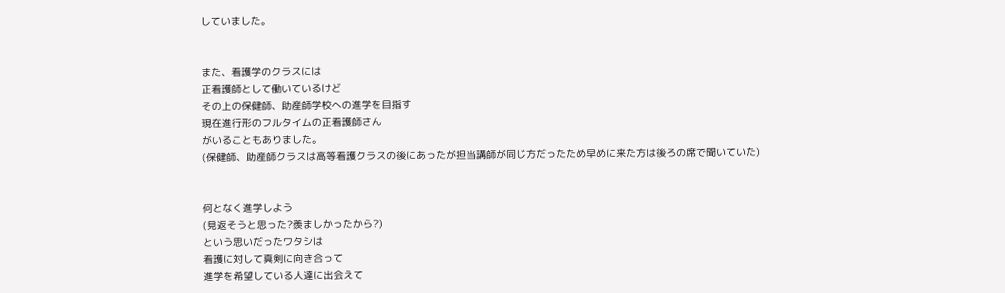していました。


また、看護学のクラスには
正看護師として働いているけど
その上の保健師、助産師学校への進学を目指す
現在進行形のフルタイムの正看護師さん
がいることもありました。
(保健師、助産師クラスは高等看護クラスの後にあったが担当講師が同じ方だったため早めに来た方は後ろの席で聞いていた)


何となく進学しよう
(見返そうと思った?羨ましかったから?)
という思いだったワタシは
看護に対して真剣に向き合って
進学を希望している人達に出会えて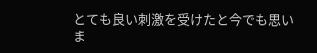とても良い刺激を受けたと今でも思いま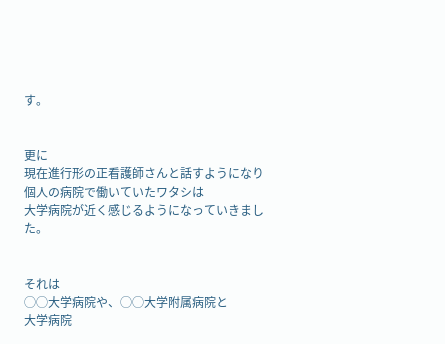す。


更に
現在進行形の正看護師さんと話すようになり
個人の病院で働いていたワタシは
大学病院が近く感じるようになっていきました。


それは
◯◯大学病院や、◯◯大学附属病院と
大学病院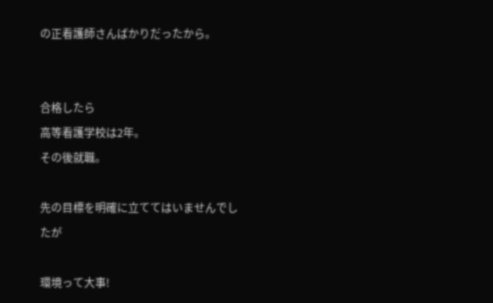の正看護師さんばかりだったから。


合格したら
高等看護学校は2年。
その後就職。

先の目標を明確に立ててはいませんでしたが

環境って大事!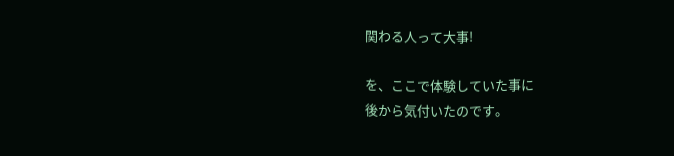関わる人って大事!

を、ここで体験していた事に
後から気付いたのです。